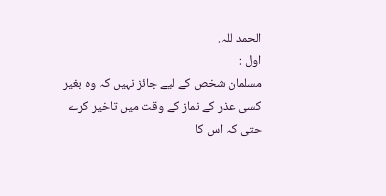الحمد للہ.
اول :
مسلمان شخص کے لیے جائز نہيں کہ وہ بغیر کسی عذر کے نماز کے وقت میں تاخیر کرے حتی کہ اس کا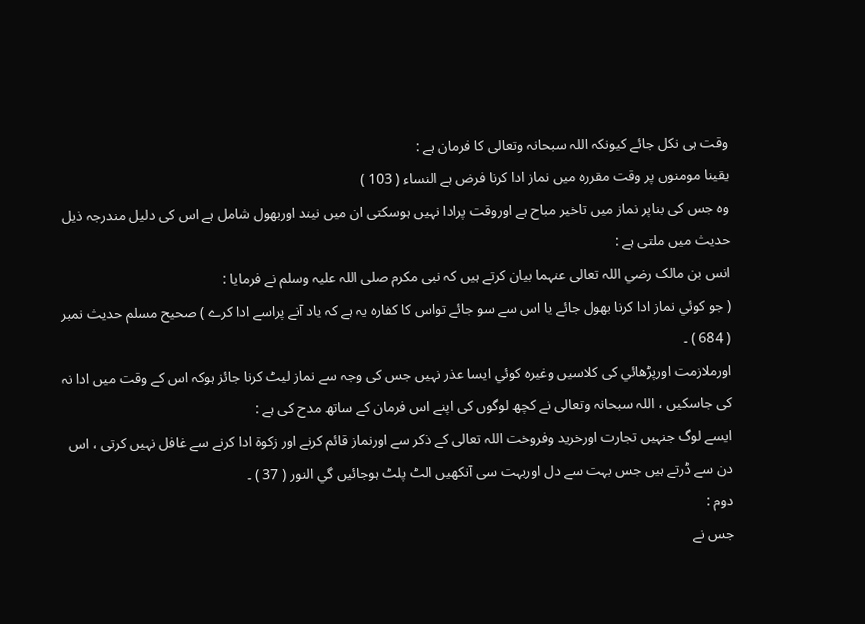وقت ہی نکل جائے کیونکہ اللہ سبحانہ وتعالی کا فرمان ہے :
یقینا مومنوں پر وقت مقررہ میں نماز ادا کرنا فرض ہے النساء ( 103 )
وہ جس کی بناپر نماز میں تاخیر مباح ہے اوروقت پرادا نہیں ہوسکتی ان میں نیند اوربھول شامل ہے اس کی دلیل مندرجہ ذيل حدیث میں ملتی ہے :
انس بن مالک رضي اللہ تعالی عنہما بیان کرتے ہیں کہ نبی مکرم صلی اللہ علیہ وسلم نے فرمایا :
( جو کوئي نماز ادا کرنا بھول جائے یا اس سے سو جائے تواس کا کفارہ یہ ہے کہ یاد آنے پراسے ادا کرے ) صحیح مسلم حدیث نمبر ( 684 ) ۔
اورملازمت اورپڑھائي کی کلاسیں وغیرہ کوئي ایسا عذر نہيں جس کی وجہ سے نماز لیٹ کرنا جائز ہوکہ اس کے وقت میں ادا نہ کی جاسکیں ، اللہ سبحانہ وتعالی نے کچھ لوگوں کی اپنے اس فرمان کے ساتھ مدح کی ہے :
ایسے لوگ جنہیں تجارت اورخرید وفروخت اللہ تعالی کے ذکر سے اورنماز قائم کرنے اور زکوۃ ادا کرنے سے غافل نہیں کرتی ، اس دن سے ڈرتے ہیں جس بہت سے دل اوربہت سی آنکھیں الٹ پلٹ ہوجائيں گي النور ( 37 ) ۔
دوم :
جس نے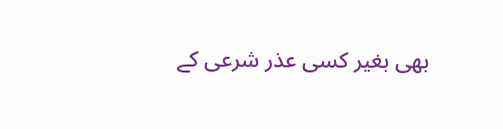بھی بغیر کسی عذر شرعی کے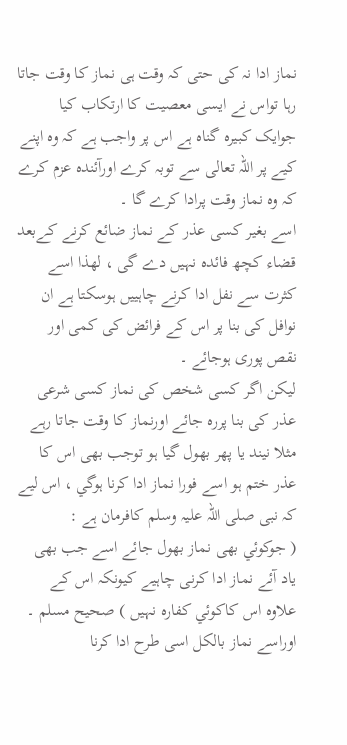نماز ادا نہ کی حتی کہ وقت ہی نماز کا وقت جاتا رہا تواس نے ایسی معصیت کا ارتکاب کیا جوایک کبیرہ گناہ ہے اس پر واجب ہے کہ وہ اپنے کیے پر اللہ تعالی سے توبہ کرے اورآئندہ عزم کرے کہ وہ نماز وقت پرادا کرے گا ۔
اسے بغیر کسی عذر کے نماز ضائع کرنے کےبعد قضاء کچھ فائدہ نہيں دے گی ، لھذا اسے کثرت سے نفل ادا کرنے چاہییں ہوسکتا ہے ان نوافل کی بنا پر اس کے فرائض کی کمی اور نقص پوری ہوجائے ۔
لیکن اگر کسی شخص کی نماز کسی شرعی عذر کی بنا پررہ جائے اورنماز کا وقت جاتا رہے مثلا نیند یا پھر بھول گیا ہو توجب بھی اس کا عذر ختم ہو اسے فورا نماز ادا کرنا ہوگي ، اس لیے کہ نبی صلی اللہ علیہ وسلم کافرمان ہے :
( جوکوئي بھی نماز بھول جائے اسے جب بھی یاد آئے نماز ادا کرنی چاہیے کیونکہ اس کے علاوہ اس کاکوئي کفارہ نہیں ) صحیح مسلم ۔
اوراسے نماز بالکل اسی طرح ادا کرنا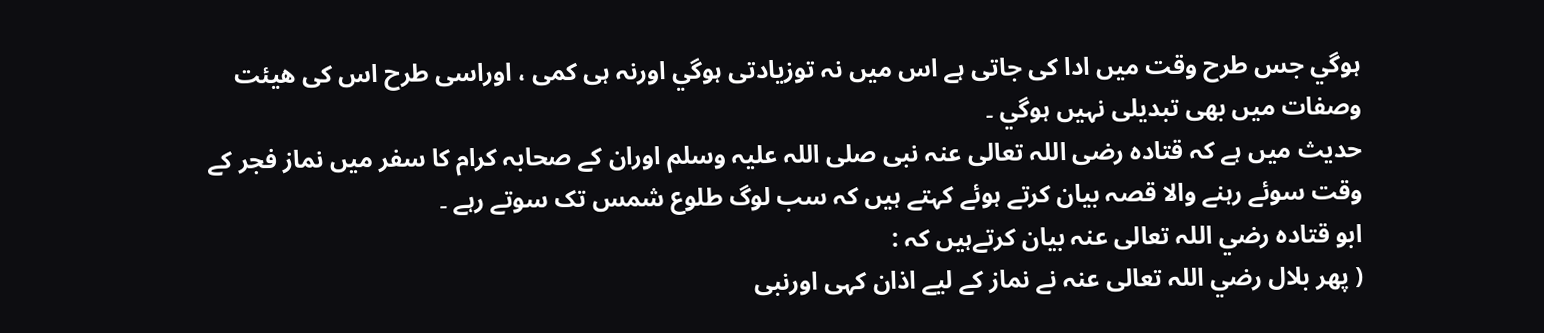ہوگي جس طرح وقت میں ادا کی جاتی ہے اس میں نہ توزيادتی ہوگي اورنہ ہی کمی ، اوراسی طرح اس کی ھیئت وصفات میں بھی تبدیلی نہيں ہوگي ۔
حدیث میں ہے کہ قتادہ رضی اللہ تعالی عنہ نبی صلی اللہ علیہ وسلم اوران کے صحابہ کرام کا سفر میں نماز فجر کے وقت سوئے رہنے والا قصہ بیان کرتے ہوئے کہتے ہیں کہ سب لوگ طلوع شمس تک سوتے رہے ۔
ابو قتادہ رضي اللہ تعالی عنہ بیان کرتےہیں کہ :
( پھر بلال رضي اللہ تعالی عنہ نے نماز کے لیے اذان کہی اورنبی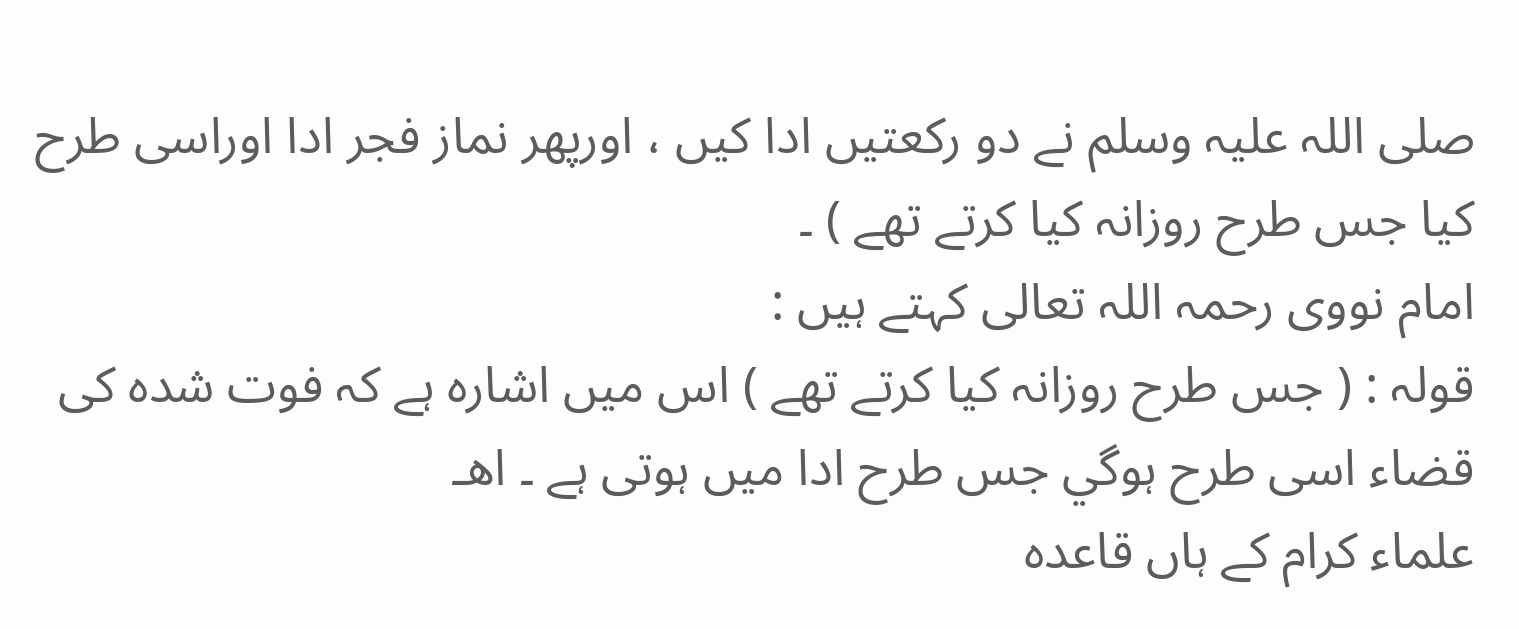صلی اللہ علیہ وسلم نے دو رکعتیں ادا کیں ، اورپھر نماز فجر ادا اوراسی طرح کیا جس طرح روزانہ کیا کرتے تھے ) ۔
امام نووی رحمہ اللہ تعالی کہتے ہیں :
قولہ : ( جس طرح روزانہ کیا کرتے تھے ) اس میں اشارہ ہے کہ فوت شدہ کی قضاء اسی طرح ہوگي جس طرح ادا میں ہوتی ہے ۔ اھـ
علماء کرام کے ہاں قاعدہ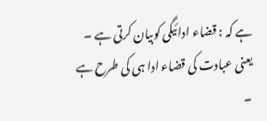ہے کہ : قضاء ادائيگی کوبیان کرتی ہے ۔ یعنی عبادت کی قضاء ادا ہی کی طرح ہے ۔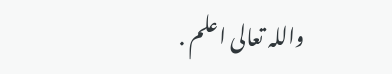واللہ تعالی اعلم .